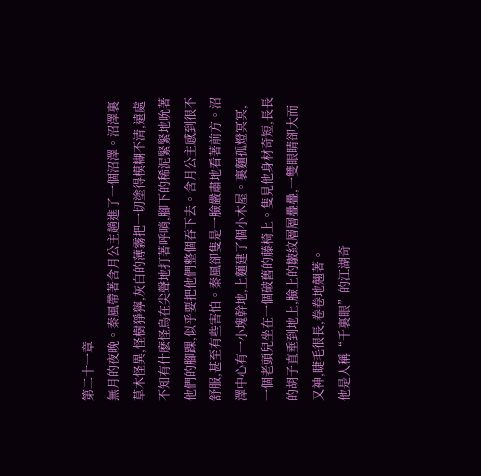第二十一章
無月的夜晚。秦風帶著含月公主趟進了一個沼澤。沼澤裏草木怪異,怪樹猙獰,灰白的薄霧把一切塗得模糊不清,遠處不知有什麽怪鳥在尖聲地打著呼哨,腳下的稀泥緊緊地吮著他們的腳踝,似乎要把他們整個吞下去。含月公主感到很不舒服,甚至有些害怕。秦風卻隻是一臉嚴肅地看著前方。沼澤中心有一小塊幹地,上麵建了個小木屋。裏麵孤燈冥冥,一個老頭兒坐在一個破舊的藤椅上。隻見他身材奇短,長長的胡子直垂到地上,臉上的皺紋層層疊疊,一雙眼睛卻大而又神,睫毛很長,卷卷地翹著。
他是人稱“千裏眼”的江湖奇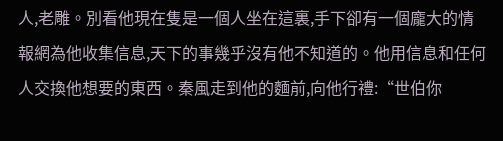人,老雕。別看他現在隻是一個人坐在這裏,手下卻有一個龐大的情報網為他收集信息,天下的事幾乎沒有他不知道的。他用信息和任何人交換他想要的東西。秦風走到他的麵前,向他行禮:“世伯你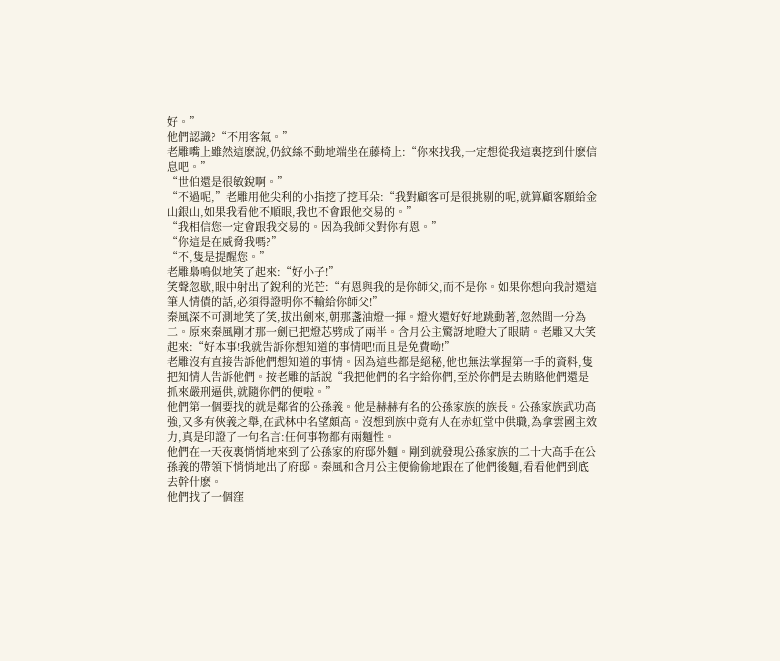好。”
他們認識?“不用客氣。”
老雕嘴上雖然這麽說,仍紋絲不動地端坐在藤椅上:“你來找我,一定想從我這裏挖到什麽信息吧。”
“世伯還是很敏銳啊。”
“不過呢,”老雕用他尖利的小指挖了挖耳朵:“我對顧客可是很挑剔的呢,就算顧客願給金山銀山,如果我看他不順眼,我也不會跟他交易的。”
“我相信您一定會跟我交易的。因為我師父對你有恩。”
“你這是在威脅我嗎?”
“不,隻是提醒您。”
老雕梟鳴似地笑了起來:“好小子!”
笑聲忽歇,眼中射出了銳利的光芒:“有恩與我的是你師父,而不是你。如果你想向我討還這筆人情債的話,必須得證明你不輸給你師父!”
秦風深不可測地笑了笑,拔出劍來,朝那盞油燈一揮。燈火還好好地跳動著,忽然間一分為二。原來秦風剛才那一劍已把燈芯劈成了兩半。含月公主驚訝地瞪大了眼睛。老雕又大笑起來:“好本事!我就告訴你想知道的事情吧!而且是免費呦!”
老雕沒有直接告訴他們想知道的事情。因為這些都是絕秘,他也無法掌握第一手的資料,隻把知情人告訴他們。按老雕的話說“我把他們的名字給你們,至於你們是去賄賂他們還是抓來嚴刑逼供,就隨你們的便啦。”
他們第一個要找的就是鄰省的公孫義。他是赫赫有名的公孫家族的族長。公孫家族武功高強,又多有俠義之舉,在武林中名望頗高。沒想到族中竟有人在赤虹堂中供職,為拿雲國主效力,真是印證了一句名言:任何事物都有兩麵性。
他們在一天夜裏悄悄地來到了公孫家的府邸外麵。剛到就發現公孫家族的二十大高手在公孫義的帶領下悄悄地出了府邸。秦風和含月公主便偷偷地跟在了他們後麵,看看他們到底去幹什麽。
他們找了一個窪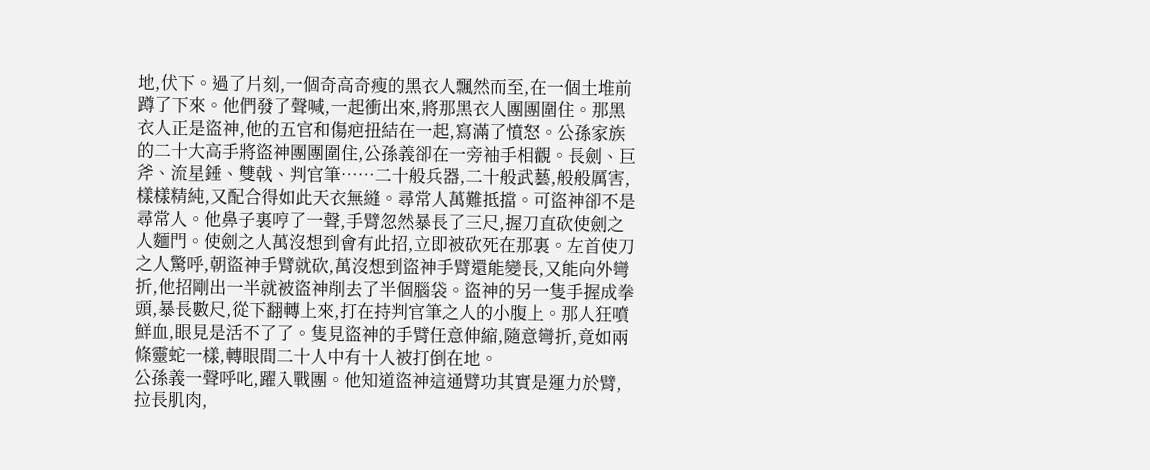地,伏下。過了片刻,一個奇高奇瘦的黑衣人飄然而至,在一個土堆前蹲了下來。他們發了聲喊,一起衝出來,將那黑衣人團團圍住。那黑衣人正是盜神,他的五官和傷疤扭結在一起,寫滿了憤怒。公孫家族的二十大高手將盜神團團圍住,公孫義卻在一旁袖手相觀。長劍、巨斧、流星錘、雙戟、判官筆……二十般兵器,二十般武藝,般般厲害,樣樣精純,又配合得如此天衣無縫。尋常人萬難抵擋。可盜神卻不是尋常人。他鼻子裏哼了一聲,手臂忽然暴長了三尺,握刀直砍使劍之人麵門。使劍之人萬沒想到會有此招,立即被砍死在那裏。左首使刀之人驚呼,朝盜神手臂就砍,萬沒想到盜神手臂還能變長,又能向外彎折,他招剛出一半就被盜神削去了半個腦袋。盜神的另一隻手握成拳頭,暴長數尺,從下翻轉上來,打在持判官筆之人的小腹上。那人狂噴鮮血,眼見是活不了了。隻見盜神的手臂任意伸縮,隨意彎折,竟如兩條靈蛇一樣,轉眼間二十人中有十人被打倒在地。
公孫義一聲呼叱,躍入戰團。他知道盜神這通臂功其實是運力於臂,拉長肌肉,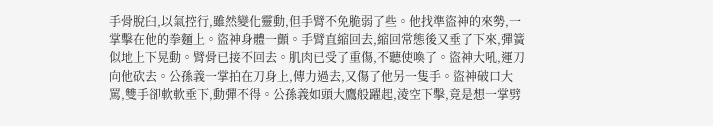手骨脫臼,以氣控行,雖然變化靈動,但手臂不免脆弱了些。他找準盜神的來勢,一掌擊在他的拳麵上。盜神身體一顫。手臂直縮回去,縮回常態後又垂了下來,彈簧似地上下晃動。臂骨已接不回去。肌肉已受了重傷,不聽使喚了。盜神大吼,運刀向他砍去。公孫義一掌拍在刀身上,傳力過去,又傷了他另一隻手。盜神破口大罵,雙手卻軟軟垂下,動彈不得。公孫義如頭大鷹般躍起,淩空下擊,竟是想一掌劈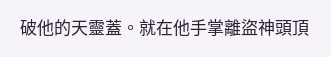破他的天靈蓋。就在他手掌離盜神頭頂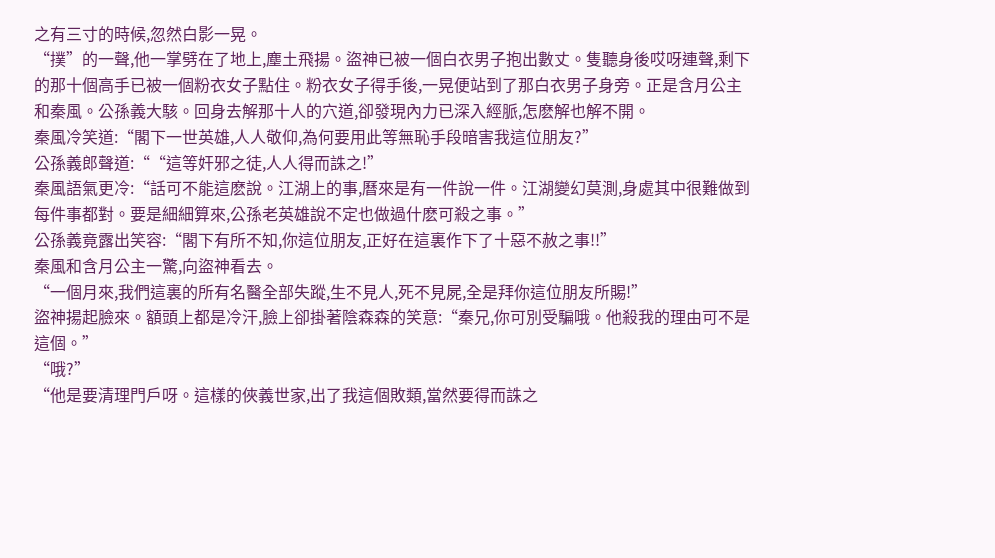之有三寸的時候,忽然白影一晃。
“撲”的一聲,他一掌劈在了地上,塵土飛揚。盜神已被一個白衣男子抱出數丈。隻聽身後哎呀連聲,剩下的那十個高手已被一個粉衣女子點住。粉衣女子得手後,一晃便站到了那白衣男子身旁。正是含月公主和秦風。公孫義大駭。回身去解那十人的穴道,卻發現內力已深入經脈,怎麽解也解不開。
秦風冷笑道:“閣下一世英雄,人人敬仰,為何要用此等無恥手段暗害我這位朋友?”
公孫義郎聲道:““這等奸邪之徒,人人得而誅之!”
秦風語氣更冷:“話可不能這麽說。江湖上的事,曆來是有一件說一件。江湖變幻莫測,身處其中很難做到每件事都對。要是細細算來,公孫老英雄說不定也做過什麽可殺之事。”
公孫義竟露出笑容:“閣下有所不知,你這位朋友,正好在這裏作下了十惡不赦之事!!”
秦風和含月公主一驚,向盜神看去。
“一個月來,我們這裏的所有名醫全部失蹤,生不見人,死不見屍,全是拜你這位朋友所賜!”
盜神揚起臉來。額頭上都是冷汗,臉上卻掛著陰森森的笑意:“秦兄,你可別受騙哦。他殺我的理由可不是這個。”
“哦?”
“他是要清理門戶呀。這樣的俠義世家,出了我這個敗類,當然要得而誅之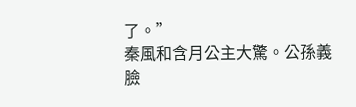了。”
秦風和含月公主大驚。公孫義臉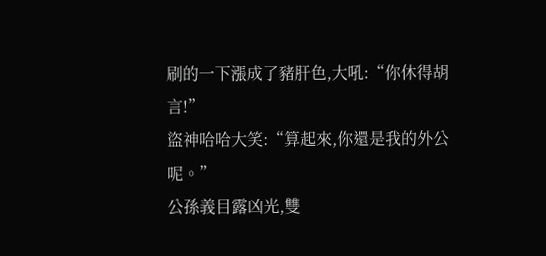刷的一下漲成了豬肝色,大吼:“你休得胡言!”
盜神哈哈大笑:“算起來,你還是我的外公呢。”
公孫義目露凶光,雙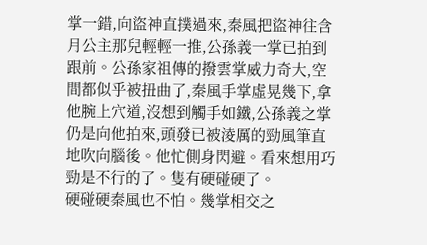掌一錯,向盜神直撲過來,秦風把盜神往含月公主那兒輕輕一推,公孫義一掌已拍到跟前。公孫家祖傳的撥雲掌威力奇大,空間都似乎被扭曲了,秦風手掌虛晃幾下,拿他腕上穴道,沒想到觸手如鐵,公孫義之掌仍是向他拍來,頭發已被淩厲的勁風筆直地吹向腦後。他忙側身閃避。看來想用巧勁是不行的了。隻有硬碰硬了。
硬碰硬秦風也不怕。幾掌相交之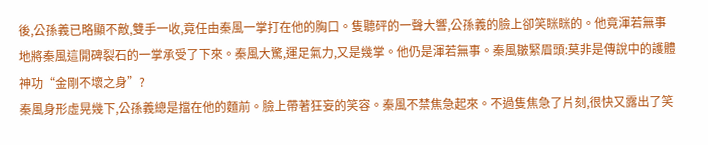後,公孫義已略顯不敵,雙手一收,竟任由秦風一掌打在他的胸口。隻聽砰的一聲大響,公孫義的臉上卻笑眯眯的。他竟渾若無事地將秦風這開碑裂石的一掌承受了下來。秦風大驚,運足氣力,又是幾掌。他仍是渾若無事。秦風皺緊眉頭:莫非是傳說中的護體神功“金剛不壞之身”?
秦風身形虛晃幾下,公孫義總是擋在他的麵前。臉上帶著狂妄的笑容。秦風不禁焦急起來。不過隻焦急了片刻,很快又露出了笑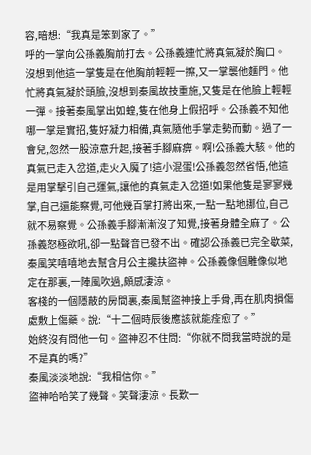容,暗想:“我真是笨到家了。”
呼的一掌向公孫義胸前打去。公孫義連忙將真氣凝於胸口。沒想到他這一掌隻是在他胸前輕輕一擦,又一掌襲他麵門。他忙將真氣凝於頭臉,沒想到秦風故技重施,又隻是在他臉上輕輕一彈。接著秦風掌出如蝗,隻在他身上假招呼。公孫義不知他哪一掌是實招,隻好凝力相備,真氣隨他手掌走勢而動。過了一會兒,忽然一股涼意升起,接著手腳麻痹。啊!公孫義大駭。他的真氣已走入岔道,走火入魔了!這小混蛋!公孫義忽然省悟,他這是用掌擊引自己運氣,讓他的真氣走入岔道!如果他隻是寥寥幾掌,自己還能察覺,可他幾百掌打將出來,一點一點地挪位,自己就不易察覺。公孫義手腳漸漸沒了知覺,接著身體全麻了。公孫義怒極欲吼,卻一點聲音已發不出。確認公孫義已完全歇菜,秦風笑嘻嘻地去幫含月公主攙扶盜神。公孫義像個雕像似地定在那裏,一陣風吹過,頗感淒涼。
客棧的一個隱蔽的房間裏,秦風幫盜神接上手骨,再在肌肉損傷處敷上傷藥。說:“十二個時辰後應該就能痊愈了。”
始終沒有問他一句。盜神忍不住問:“你就不問我當時說的是不是真的嗎?”
秦風淡淡地說:“我相信你。”
盜神哈哈笑了幾聲。笑聲淒涼。長歎一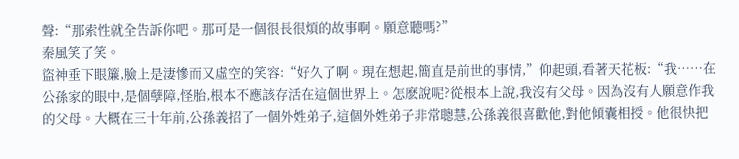聲:“那索性就全告訴你吧。那可是一個很長很煩的故事啊。願意聽嗎?”
秦風笑了笑。
盜神垂下眼簾,臉上是淒慘而又虛空的笑容:“好久了啊。現在想起,簡直是前世的事情,”仰起頭,看著天花板:“我……在公孫家的眼中,是個孽障,怪胎,根本不應該存活在這個世界上。怎麽說呢?從根本上說,我沒有父母。因為沒有人願意作我的父母。大概在三十年前,公孫義招了一個外姓弟子,這個外姓弟子非常聰慧,公孫義很喜歡他,對他傾囊相授。他很快把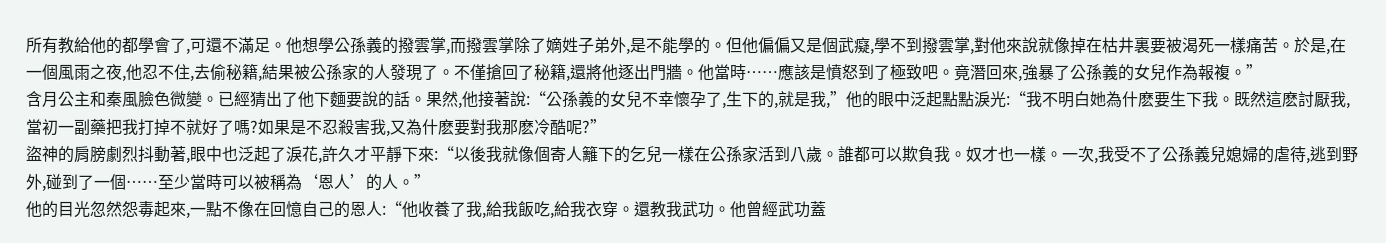所有教給他的都學會了,可還不滿足。他想學公孫義的撥雲掌,而撥雲掌除了嫡姓子弟外,是不能學的。但他偏偏又是個武癡,學不到撥雲掌,對他來說就像掉在枯井裏要被渴死一樣痛苦。於是,在一個風雨之夜,他忍不住,去偷秘籍,結果被公孫家的人發現了。不僅搶回了秘籍,還將他逐出門牆。他當時……應該是憤怒到了極致吧。竟潛回來,強暴了公孫義的女兒作為報複。”
含月公主和秦風臉色微變。已經猜出了他下麵要說的話。果然,他接著說:“公孫義的女兒不幸懷孕了,生下的,就是我,”他的眼中泛起點點淚光:“我不明白她為什麽要生下我。既然這麽討厭我,當初一副藥把我打掉不就好了嗎?如果是不忍殺害我,又為什麽要對我那麽冷酷呢?”
盜神的肩膀劇烈抖動著,眼中也泛起了淚花,許久才平靜下來:“以後我就像個寄人籬下的乞兒一樣在公孫家活到八歲。誰都可以欺負我。奴才也一樣。一次,我受不了公孫義兒媳婦的虐待,逃到野外,碰到了一個……至少當時可以被稱為‘恩人’的人。”
他的目光忽然怨毒起來,一點不像在回憶自己的恩人:“他收養了我,給我飯吃,給我衣穿。還教我武功。他曾經武功蓋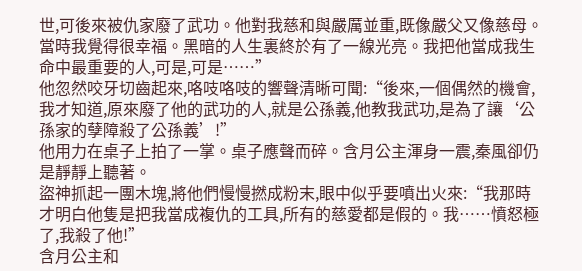世,可後來被仇家廢了武功。他對我慈和與嚴厲並重,既像嚴父又像慈母。當時我覺得很幸福。黑暗的人生裏終於有了一線光亮。我把他當成我生命中最重要的人,可是,可是……”
他忽然咬牙切齒起來,咯吱咯吱的響聲清晰可聞:“後來,一個偶然的機會,我才知道,原來廢了他的武功的人,就是公孫義,他教我武功,是為了讓‘公孫家的孽障殺了公孫義’!”
他用力在桌子上拍了一掌。桌子應聲而碎。含月公主渾身一震,秦風卻仍是靜靜上聽著。
盜神抓起一團木塊,將他們慢慢撚成粉末,眼中似乎要噴出火來:“我那時才明白他隻是把我當成複仇的工具,所有的慈愛都是假的。我……憤怒極了,我殺了他!”
含月公主和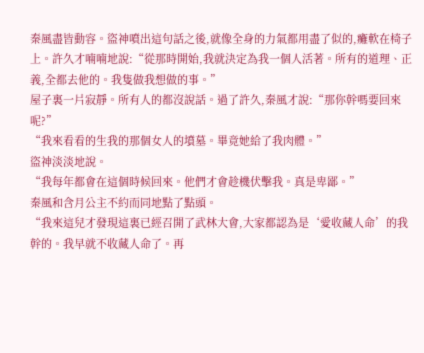秦風盡皆動容。盜神噴出這句話之後,就像全身的力氣都用盡了似的,癱軟在椅子上。許久才喃喃地說:“從那時開始,我就決定為我一個人活著。所有的道理、正義,全都去他的。我隻做我想做的事。”
屋子裏一片寂靜。所有人的都沒說話。過了許久,秦風才說:“那你幹嗎要回來呢?”
“我來看看的生我的那個女人的墳墓。畢竟她給了我肉體。”
盜神淡淡地說。
“我每年都會在這個時候回來。他們才會趁機伏擊我。真是卑鄙。”
秦風和含月公主不約而同地點了點頭。
“我來這兒才發現這裏已經召開了武林大會,大家都認為是‘愛收藏人命’的我幹的。我早就不收藏人命了。再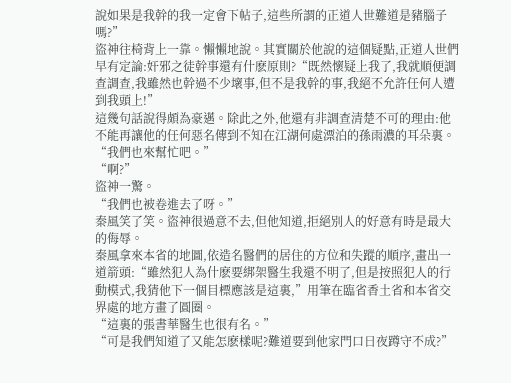說如果是我幹的我一定會下帖子,這些所謂的正道人世難道是豬腦子嗎?”
盜神往椅背上一靠。懶懶地說。其實關於他說的這個疑點,正道人世們早有定論:奸邪之徒幹事還有什麽原則?“既然懷疑上我了,我就順便調查調查,我雖然也幹過不少壞事,但不是我幹的事,我絕不允許任何人遭到我頭上!”
這幾句話說得頗為豪邁。除此之外,他還有非調查清楚不可的理由:他不能再讓他的任何惡名傳到不知在江湖何處漂泊的孫雨濃的耳朵裏。
“我們也來幫忙吧。”
“啊?”
盜神一驚。
“我們也被卷進去了呀。”
秦風笑了笑。盜神很過意不去,但他知道,拒絕別人的好意有時是最大的侮辱。
秦風拿來本省的地圖,依造名醫們的居住的方位和失蹤的順序,畫出一道箭頭:“雖然犯人為什麽要綁架醫生我還不明了,但是按照犯人的行動模式,我猜他下一個目標應該是這裏,”用筆在臨省香土省和本省交界處的地方畫了圓圈。
“這裏的張書華醫生也很有名。”
“可是我們知道了又能怎麽樣呢?難道要到他家門口日夜蹲守不成?”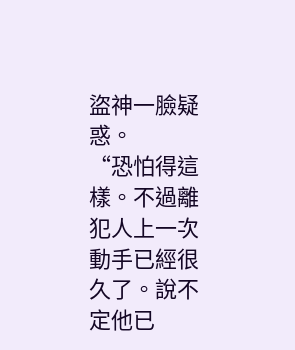盜神一臉疑惑。
“恐怕得這樣。不過離犯人上一次動手已經很久了。說不定他已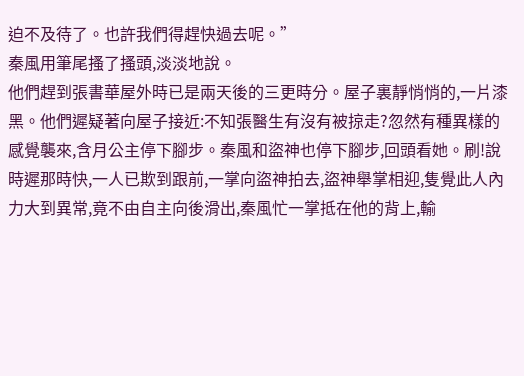迫不及待了。也許我們得趕快過去呢。”
秦風用筆尾搔了搔頭,淡淡地說。
他們趕到張書華屋外時已是兩天後的三更時分。屋子裏靜悄悄的,一片漆黑。他們遲疑著向屋子接近:不知張醫生有沒有被掠走?忽然有種異樣的感覺襲來,含月公主停下腳步。秦風和盜神也停下腳步,回頭看她。刷!說時遲那時快,一人已欺到跟前,一掌向盜神拍去,盜神舉掌相迎,隻覺此人內力大到異常,竟不由自主向後滑出,秦風忙一掌抵在他的背上,輸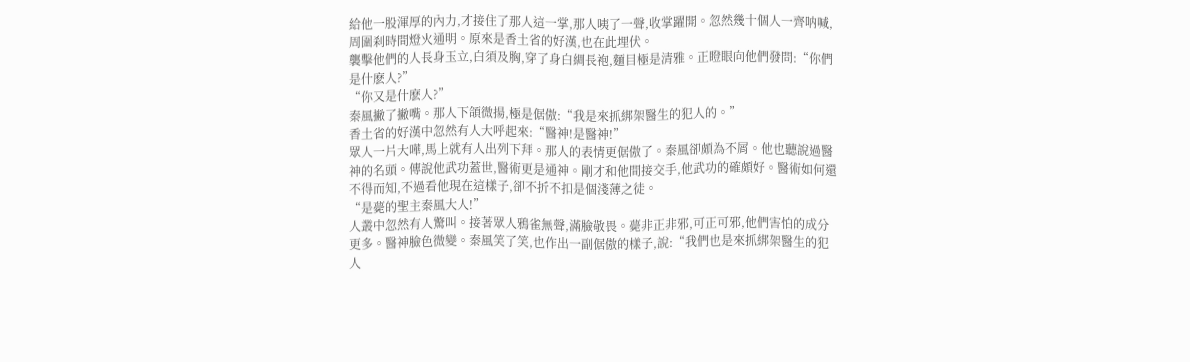給他一股渾厚的內力,才接住了那人這一掌,那人咦了一聲,收掌躍開。忽然幾十個人一齊呐喊,周圍刹時間燈火通明。原來是香土省的好漢,也在此埋伏。
襲擊他們的人長身玉立,白須及胸,穿了身白綢長袍,麵目極是清雅。正瞪眼向他們發問:“你們是什麽人?”
“你又是什麽人?”
秦風撇了撇嘴。那人下頜微揚,極是倨傲:“我是來抓綁架醫生的犯人的。”
香土省的好漢中忽然有人大呼起來:“醫神!是醫神!”
眾人一片大嘩,馬上就有人出列下拜。那人的表情更倨傲了。秦風卻頗為不屑。他也聽說過醫神的名頭。傳說他武功蓋世,醫術更是通神。剛才和他間接交手,他武功的確頗好。醫術如何還不得而知,不過看他現在這樣子,卻不折不扣是個淺薄之徒。
“是薨的聖主秦風大人!”
人叢中忽然有人驚叫。接著眾人鴉雀無聲,滿臉敬畏。薨非正非邪,可正可邪,他們害怕的成分更多。醫神臉色微變。秦風笑了笑,也作出一副倨傲的樣子,說:“我們也是來抓綁架醫生的犯人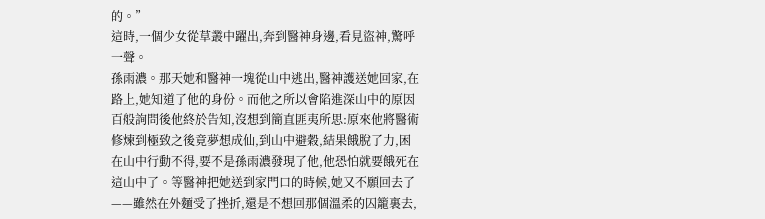的。”
這時,一個少女從草叢中躍出,奔到醫神身邊,看見盜神,驚呼一聲。
孫雨濃。那天她和醫神一塊從山中逃出,醫神護送她回家,在路上,她知道了他的身份。而他之所以會陷進深山中的原因百般詢問後他終於告知,沒想到簡直匪夷所思:原來他將醫術修煉到極致之後竟夢想成仙,到山中避穀,結果餓脫了力,困在山中行動不得,要不是孫雨濃發現了他,他恐怕就要餓死在這山中了。等醫神把她送到家門口的時候,她又不願回去了——雖然在外麵受了挫折,還是不想回那個溫柔的囚籠裏去,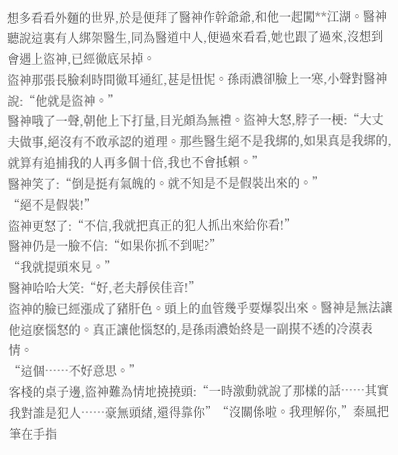想多看看外麵的世界,於是便拜了醫神作幹爺爺,和他一起闖**江湖。醫神聽說這裏有人綁架醫生,同為醫道中人,便過來看看,她也跟了過來,沒想到會遇上盜神,已經徹底呆掉。
盜神那張長臉刹時間徹耳通紅,甚是忸怩。孫雨濃卻臉上一寒,小聲對醫神說:“他就是盜神。”
醫神哦了一聲,朝他上下打量,目光頗為無禮。盜神大怒,脖子一梗:“大丈夫做事,絕沒有不敢承認的道理。那些醫生絕不是我綁的,如果真是我綁的,就算有追捕我的人再多個十倍,我也不會抵賴。”
醫神笑了:“倒是挺有氣魄的。就不知是不是假裝出來的。”
“絕不是假裝!”
盜神更怒了:“不信,我就把真正的犯人抓出來給你看!”
醫神仍是一臉不信:“如果你抓不到呢?”
“我就提頭來見。”
醫神哈哈大笑:“好,老夫靜侯佳音!”
盜神的臉已經漲成了豬肝色。頭上的血管幾乎要爆裂出來。醫神是無法讓他這麽惱怒的。真正讓他惱怒的,是孫雨濃始終是一副摸不透的冷漠表情。
“這個……不好意思。”
客棧的桌子邊,盜神難為情地撓撓頭:“一時激動就說了那樣的話……其實我對誰是犯人……豪無頭緒,還得靠你”“沒關係啦。我理解你,”秦風把筆在手指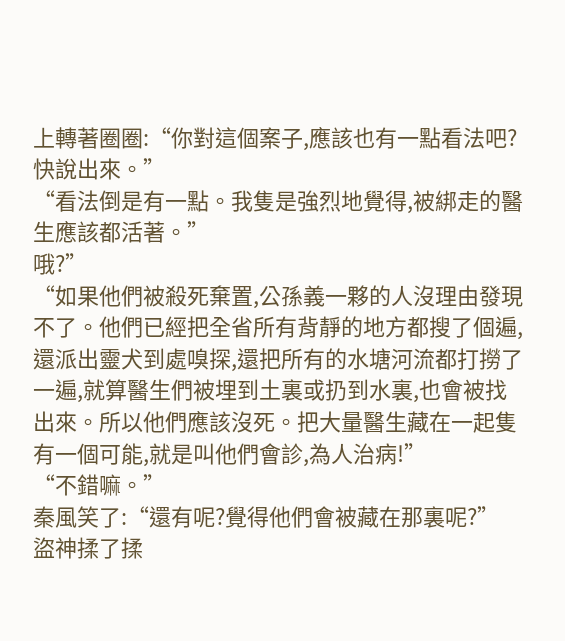上轉著圈圈:“你對這個案子,應該也有一點看法吧?快說出來。”
“看法倒是有一點。我隻是強烈地覺得,被綁走的醫生應該都活著。”
哦?”
“如果他們被殺死棄置,公孫義一夥的人沒理由發現不了。他們已經把全省所有背靜的地方都搜了個遍,還派出靈犬到處嗅探,還把所有的水塘河流都打撈了一遍,就算醫生們被埋到土裏或扔到水裏,也會被找出來。所以他們應該沒死。把大量醫生藏在一起隻有一個可能,就是叫他們會診,為人治病!”
“不錯嘛。”
秦風笑了:“還有呢?覺得他們會被藏在那裏呢?”
盜神揉了揉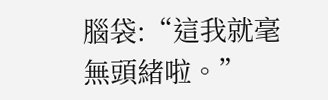腦袋:“這我就毫無頭緒啦。”